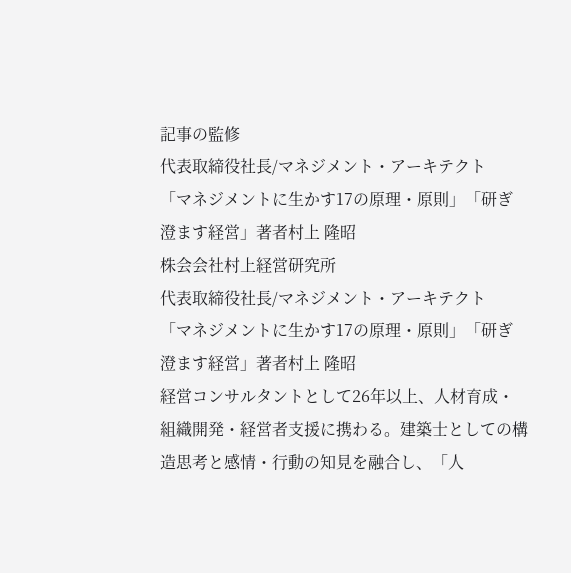記事の監修
代表取締役社長/マネジメント・アーキテクト
「マネジメントに生かす17の原理・原則」「研ぎ澄ます経営」著者村上 隆昭
株会会社村上経営研究所
代表取締役社長/マネジメント・アーキテクト
「マネジメントに生かす17の原理・原則」「研ぎ澄ます経営」著者村上 隆昭
経営コンサルタントとして26年以上、人材育成・組織開発・経営者支援に携わる。建築士としての構造思考と感情・行動の知見を融合し、「人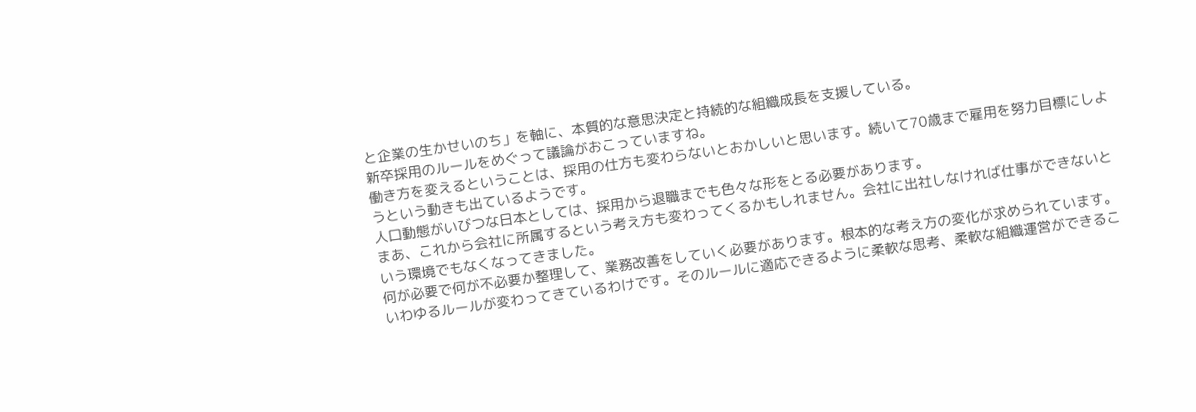と企業の生かせいのち」を軸に、本質的な意思決定と持続的な組織成長を支援している。
新卒採用のルールをめぐって議論がおこっていますね。
働き方を変えるということは、採用の仕方も変わらないとおかしいと思います。続いて70歳まで雇用を努力目標にしようという動きも出ているようです。
人口動態がいびつな日本としては、採用から退職までも色々な形をとる必要があります。
まあ、これから会社に所属するという考え方も変わってくるかもしれません。会社に出社しなければ仕事ができないという環境でもなくなってきました。
何が必要で何が不必要か整理して、業務改善をしていく必要があります。根本的な考え方の変化が求められています。
いわゆるルールが変わってきているわけです。そのルールに適応できるように柔軟な思考、柔軟な組織運営ができるこ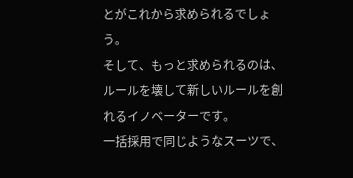とがこれから求められるでしょう。
そして、もっと求められるのは、ルールを壊して新しいルールを創れるイノベーターです。
一括採用で同じようなスーツで、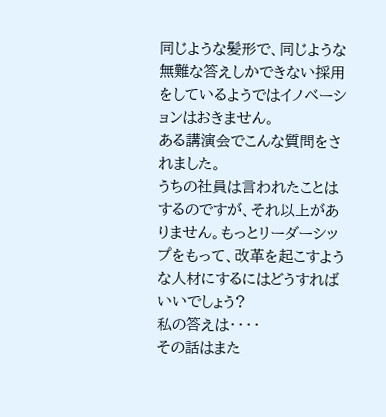同じような髪形で、同じような無難な答えしかできない採用をしているようではイノベーションはおきません。
ある講演会でこんな質問をされました。
うちの社員は言われたことはするのですが、それ以上がありません。もっとリーダーシップをもって、改革を起こすような人材にするにはどうすればいいでしょう?
私の答えは・・・・
その話はまた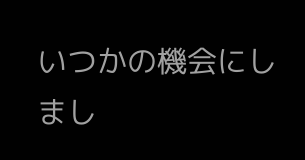いつかの機会にしまし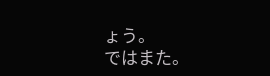ょう。
ではまた。